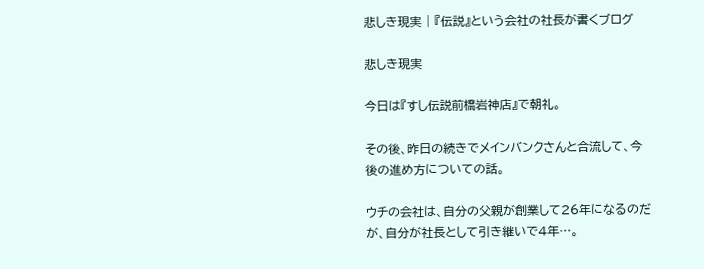悲しき現実 | 『伝説』という会社の社長が書くブログ

悲しき現実

今日は『すし伝説前橋岩神店』で朝礼。

その後、昨日の続きでメインバンクさんと合流して、今後の進め方についての話。

ウチの会社は、自分の父親が創業して26年になるのだが、自分が社長として引き継いで4年…。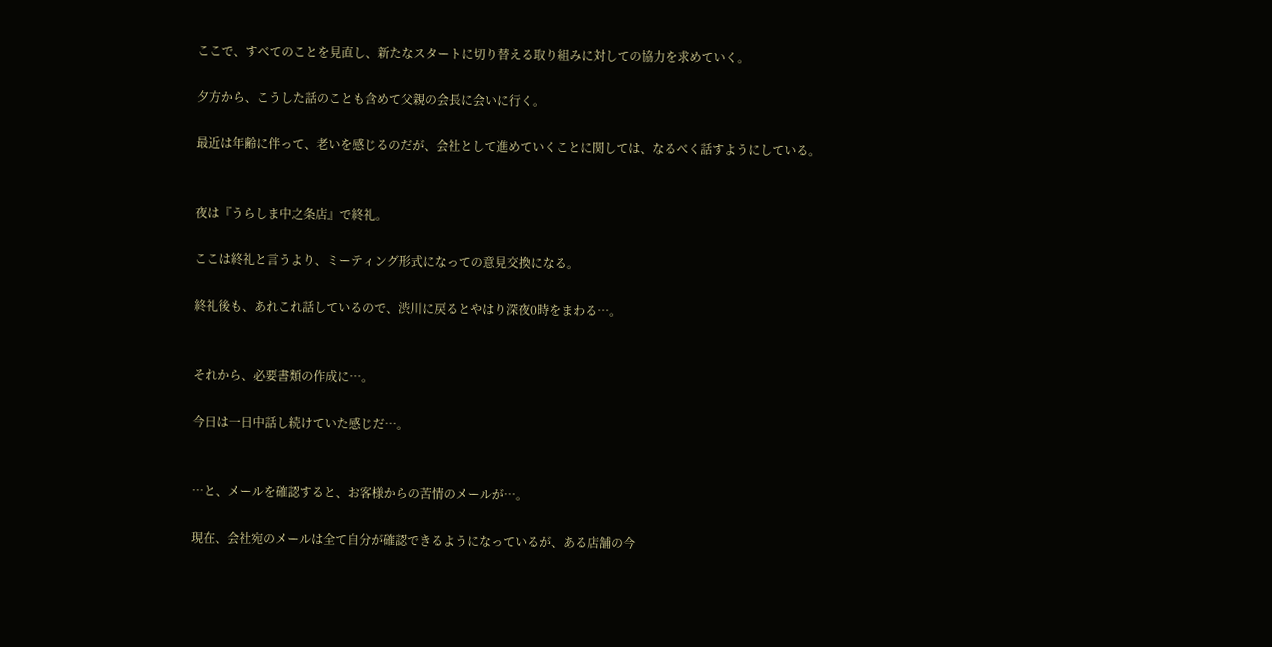ここで、すべてのことを見直し、新たなスタートに切り替える取り組みに対しての協力を求めていく。

夕方から、こうした話のことも含めて父親の会長に会いに行く。

最近は年齢に伴って、老いを感じるのだが、会社として進めていくことに関しては、なるべく話すようにしている。


夜は『うらしま中之条店』で終礼。

ここは終礼と言うより、ミーティング形式になっての意見交換になる。

終礼後も、あれこれ話しているので、渋川に戻るとやはり深夜0時をまわる…。


それから、必要書類の作成に…。

今日は一日中話し続けていた感じだ…。


…と、メールを確認すると、お客様からの苦情のメールが…。

現在、会社宛のメールは全て自分が確認できるようになっているが、ある店舗の今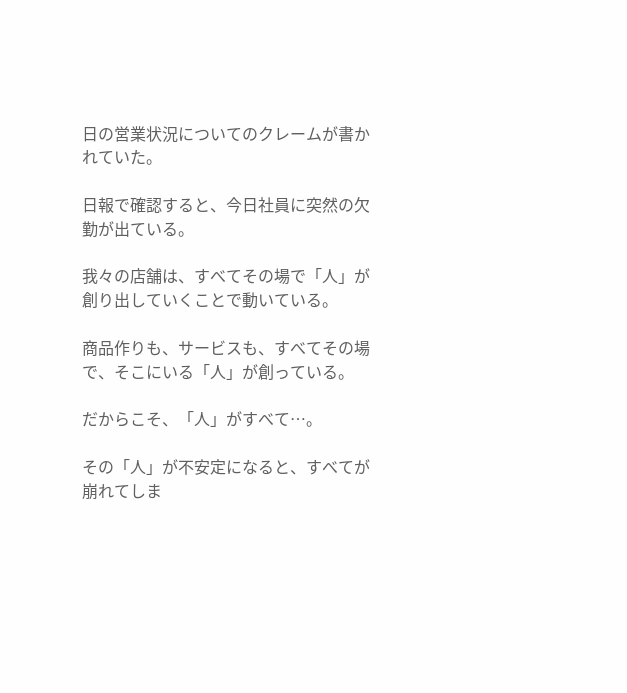日の営業状況についてのクレームが書かれていた。

日報で確認すると、今日社員に突然の欠勤が出ている。

我々の店舗は、すべてその場で「人」が創り出していくことで動いている。

商品作りも、サービスも、すべてその場で、そこにいる「人」が創っている。

だからこそ、「人」がすべて…。

その「人」が不安定になると、すべてが崩れてしま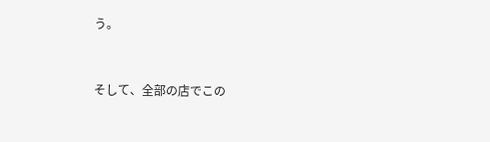う。


そして、全部の店でこの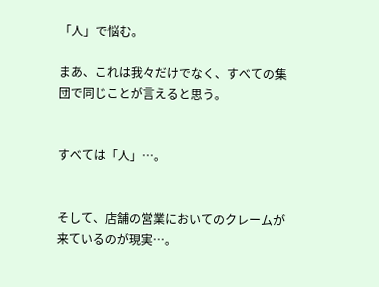「人」で悩む。

まあ、これは我々だけでなく、すべての集団で同じことが言えると思う。


すべては「人」…。


そして、店舗の営業においてのクレームが来ているのが現実…。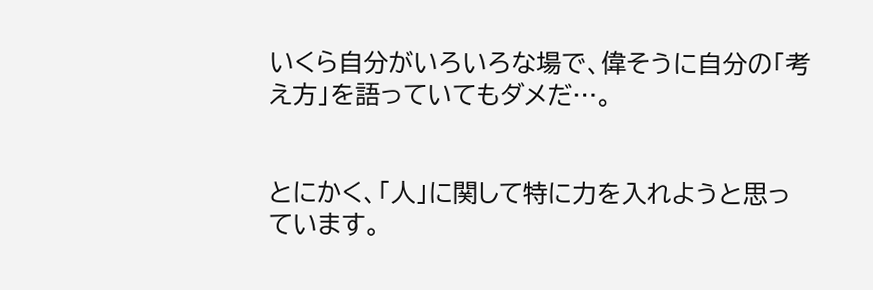いくら自分がいろいろな場で、偉そうに自分の「考え方」を語っていてもダメだ…。


とにかく、「人」に関して特に力を入れようと思っています。